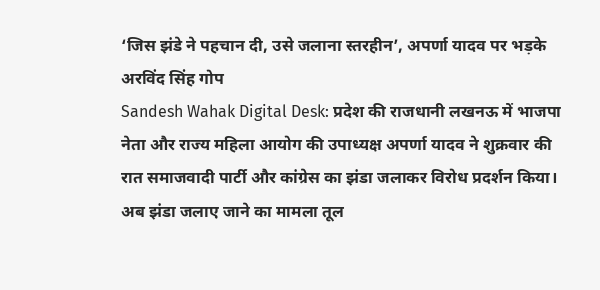‘जिस झंडे ने पहचान दी, उसे जलाना स्तरहीन’, अपर्णा यादव पर भड़के अरविंद सिंह गोप
Sandesh Wahak Digital Desk: प्रदेश की राजधानी लखनऊ में भाजपा नेता और राज्य महिला आयोग की उपाध्यक्ष अपर्णा यादव ने शुक्रवार की रात समाजवादी पार्टी और कांग्रेस का झंडा जलाकर विरोध प्रदर्शन किया। अब झंडा जलाए जाने का मामला तूल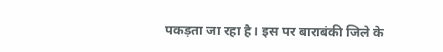पकड़ता जा रहा है। इस पर बाराबंकी जिले के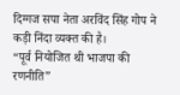दिग्गज सपा नेता अरविंद सिंह गोप ने कड़ी निंदा व्यक्त की है।
“पूर्व नियोजित थी भाजपा की रणनीति”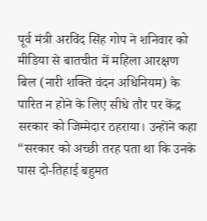पूर्व मंत्री अरविंद सिंह गोप ने शनिवार को मीडिया से बातचीत में महिला आरक्षण बिल (नारी शक्ति वंदन अधिनियम) के पारित न होने के लिए सीधे तौर पर केंद्र सरकार को जिम्मेदार ठहराया। उन्होंने कहा “सरकार को अच्छी तरह पता था कि उनके पास दो-तिहाई बहुमत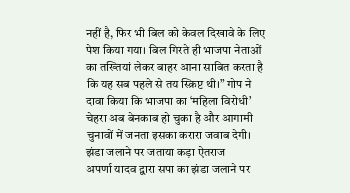नहीं है, फिर भी बिल को केवल दिखावे के लिए पेश किया गया। बिल गिरते ही भाजपा नेताओं का तख्तियां लेकर बाहर आना साबित करता है कि यह सब पहले से तय स्क्रिप्ट थी।” गोप ने दावा किया कि भाजपा का ‘महिला विरोधी’ चेहरा अब बेनकाब हो चुका है और आगामी चुनावों में जनता इसका करारा जवाब देगी।
झंडा जलाने पर जताया कड़ा ऐतराज
अपर्णा यादव द्वारा सपा का झंडा जलाने पर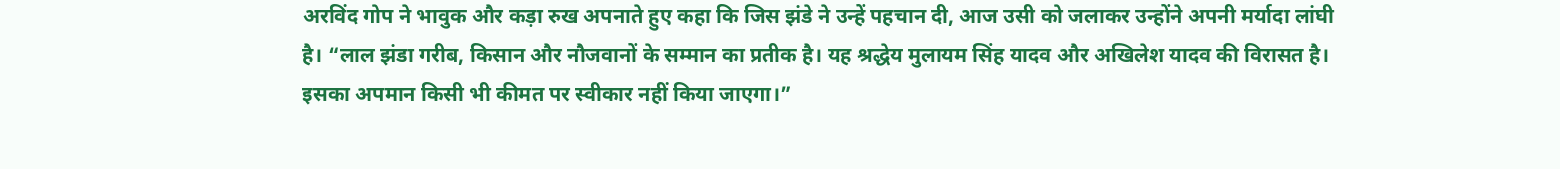अरविंद गोप ने भावुक और कड़ा रुख अपनाते हुए कहा कि जिस झंडे ने उन्हें पहचान दी, आज उसी को जलाकर उन्होंने अपनी मर्यादा लांघी है। “लाल झंडा गरीब, किसान और नौजवानों के सम्मान का प्रतीक है। यह श्रद्धेय मुलायम सिंह यादव और अखिलेश यादव की विरासत है। इसका अपमान किसी भी कीमत पर स्वीकार नहीं किया जाएगा।”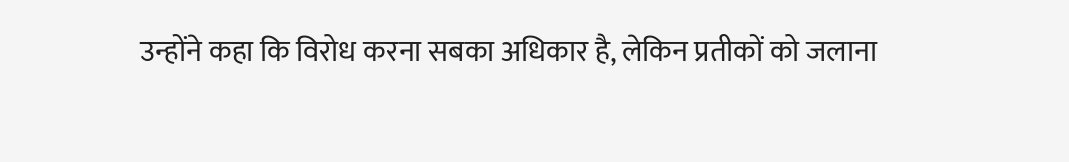उन्होंने कहा कि विरोध करना सबका अधिकार है, लेकिन प्रतीकों को जलाना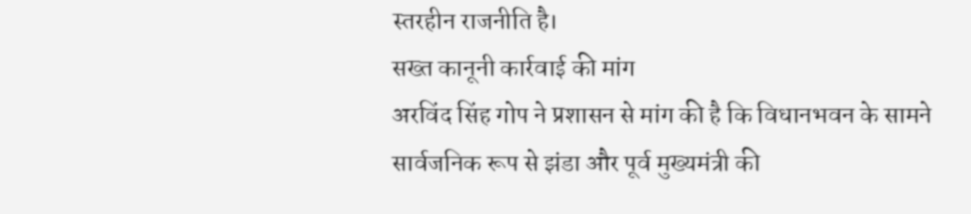स्तरहीन राजनीति है।
सख्त कानूनी कार्रवाई की मांग
अरविंद सिंह गोप ने प्रशासन से मांग की है कि विधानभवन के सामने सार्वजनिक रूप से झंडा और पूर्व मुख्यमंत्री की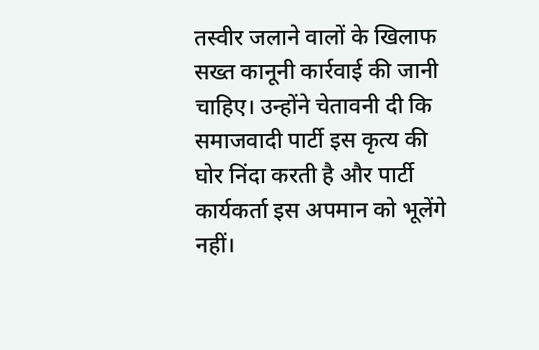तस्वीर जलाने वालों के खिलाफ सख्त कानूनी कार्रवाई की जानी चाहिए। उन्होंने चेतावनी दी कि समाजवादी पार्टी इस कृत्य की घोर निंदा करती है और पार्टी कार्यकर्ता इस अपमान को भूलेंगे नहीं।